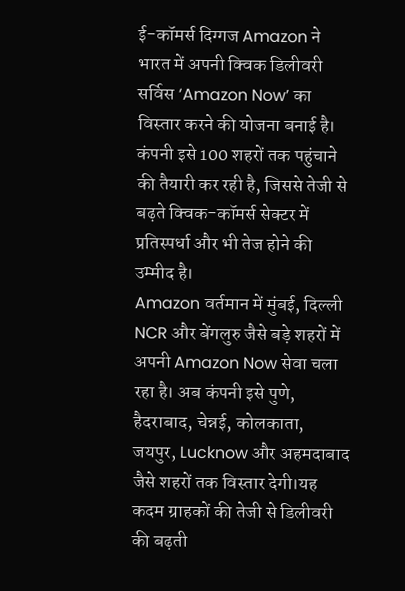ई-कॉमर्स दिग्गज Amazon ने भारत में अपनी क्विक डिलीवरी सर्विस ‘Amazon Now’ का विस्तार करने की योजना बनाई है। कंपनी इसे 100 शहरों तक पहुंचाने की तैयारी कर रही है, जिससे तेजी से बढ़ते क्विक-कॉमर्स सेक्टर में प्रतिस्पर्धा और भी तेज होने की उम्मीद है।
Amazon वर्तमान में मुंबई, दिल्ली NCR और बेंगलुरु जैसे बड़े शहरों में अपनी Amazon Now सेवा चला रहा है। अब कंपनी इसे पुणे, हैदराबाद, चेन्नई, कोलकाता, जयपुर, Lucknow और अहमदाबाद जैसे शहरों तक विस्तार देगी।यह कदम ग्राहकों की तेजी से डिलीवरी की बढ़ती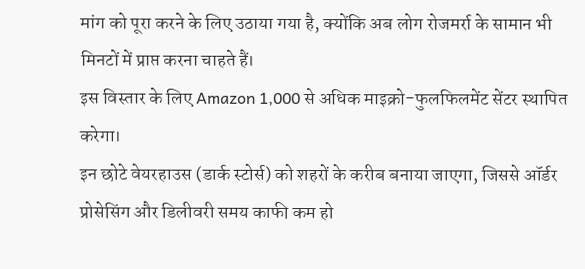मांग को पूरा करने के लिए उठाया गया है, क्योंकि अब लोग रोजमर्रा के सामान भी मिनटों में प्राप्त करना चाहते हैं।
इस विस्तार के लिए Amazon 1,000 से अधिक माइक्रो-फुलफिलमेंट सेंटर स्थापित करेगा।
इन छोटे वेयरहाउस (डार्क स्टोर्स) को शहरों के करीब बनाया जाएगा, जिससे ऑर्डर प्रोसेसिंग और डिलीवरी समय काफी कम हो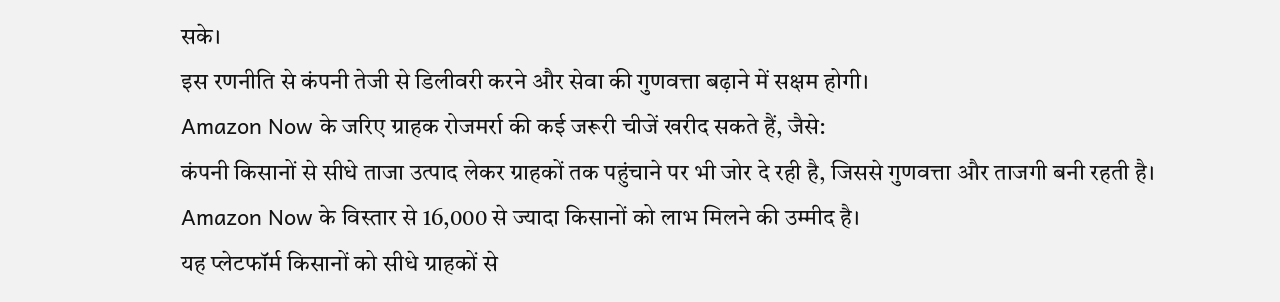सके।
इस रणनीति से कंपनी तेजी से डिलीवरी करने और सेवा की गुणवत्ता बढ़ाने में सक्षम होगी।
Amazon Now के जरिए ग्राहक रोजमर्रा की कई जरूरी चीजें खरीद सकते हैं, जैसे:
कंपनी किसानों से सीधे ताजा उत्पाद लेकर ग्राहकों तक पहुंचाने पर भी जोर दे रही है, जिससे गुणवत्ता और ताजगी बनी रहती है।
Amazon Now के विस्तार से 16,000 से ज्यादा किसानों को लाभ मिलने की उम्मीद है।
यह प्लेटफॉर्म किसानों को सीधे ग्राहकों से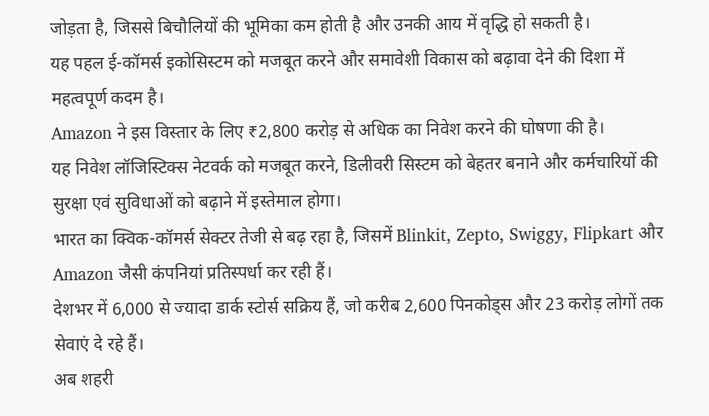जोड़ता है, जिससे बिचौलियों की भूमिका कम होती है और उनकी आय में वृद्धि हो सकती है।
यह पहल ई-कॉमर्स इकोसिस्टम को मजबूत करने और समावेशी विकास को बढ़ावा देने की दिशा में महत्वपूर्ण कदम है।
Amazon ने इस विस्तार के लिए ₹2,800 करोड़ से अधिक का निवेश करने की घोषणा की है।
यह निवेश लॉजिस्टिक्स नेटवर्क को मजबूत करने, डिलीवरी सिस्टम को बेहतर बनाने और कर्मचारियों की सुरक्षा एवं सुविधाओं को बढ़ाने में इस्तेमाल होगा।
भारत का क्विक-कॉमर्स सेक्टर तेजी से बढ़ रहा है, जिसमें Blinkit, Zepto, Swiggy, Flipkart और Amazon जैसी कंपनियां प्रतिस्पर्धा कर रही हैं।
देशभर में 6,000 से ज्यादा डार्क स्टोर्स सक्रिय हैं, जो करीब 2,600 पिनकोड्स और 23 करोड़ लोगों तक सेवाएं दे रहे हैं।
अब शहरी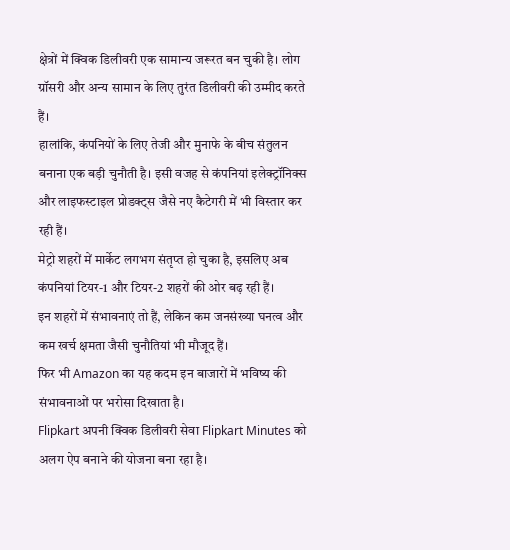क्षेत्रों में क्विक डिलीवरी एक सामान्य जरूरत बन चुकी है। लोग ग्रॉसरी और अन्य सामान के लिए तुरंत डिलीवरी की उम्मीद करते हैं।
हालांकि, कंपनियों के लिए तेजी और मुनाफे के बीच संतुलन बनाना एक बड़ी चुनौती है। इसी वजह से कंपनियां इलेक्ट्रॉनिक्स और लाइफस्टाइल प्रोडक्ट्स जैसे नए कैटेगरी में भी विस्तार कर रही हैं।
मेट्रो शहरों में मार्केट लगभग संतृप्त हो चुका है, इसलिए अब कंपनियां टियर-1 और टियर-2 शहरों की ओर बढ़ रही हैं।
इन शहरों में संभावनाएं तो हैं, लेकिन कम जनसंख्या घनत्व और कम खर्च क्षमता जैसी चुनौतियां भी मौजूद हैं।
फिर भी Amazon का यह कदम इन बाजारों में भविष्य की संभावनाओं पर भरोसा दिखाता है।
Flipkart अपनी क्विक डिलीवरी सेवा Flipkart Minutes को अलग ऐप बनाने की योजना बना रहा है।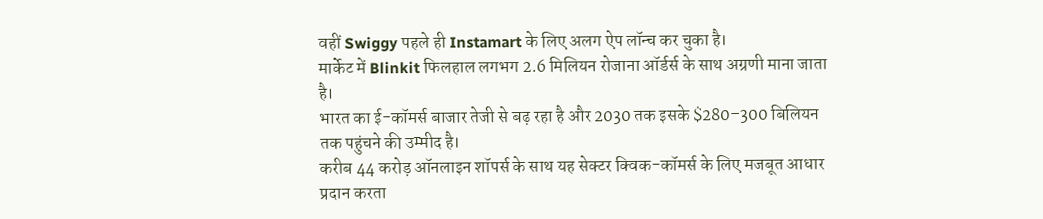वहीं Swiggy पहले ही Instamart के लिए अलग ऐप लॉन्च कर चुका है।
मार्केट में Blinkit फिलहाल लगभग 2.6 मिलियन रोजाना ऑर्डर्स के साथ अग्रणी माना जाता है।
भारत का ई-कॉमर्स बाजार तेजी से बढ़ रहा है और 2030 तक इसके $280–300 बिलियन तक पहुंचने की उम्मीद है।
करीब 44 करोड़ ऑनलाइन शॉपर्स के साथ यह सेक्टर क्विक-कॉमर्स के लिए मजबूत आधार प्रदान करता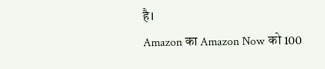है।
Amazon का Amazon Now को 100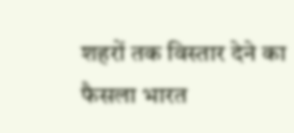शहरों तक विस्तार देने का फैसला भारत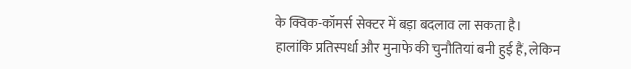के क्विक-कॉमर्स सेक्टर में बड़ा बदलाव ला सकता है।
हालांकि प्रतिस्पर्धा और मुनाफे की चुनौतियां बनी हुई हैं, लेकिन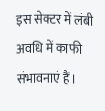इस सेक्टर में लंबी अवधि में काफी संभावनाएं हैं।